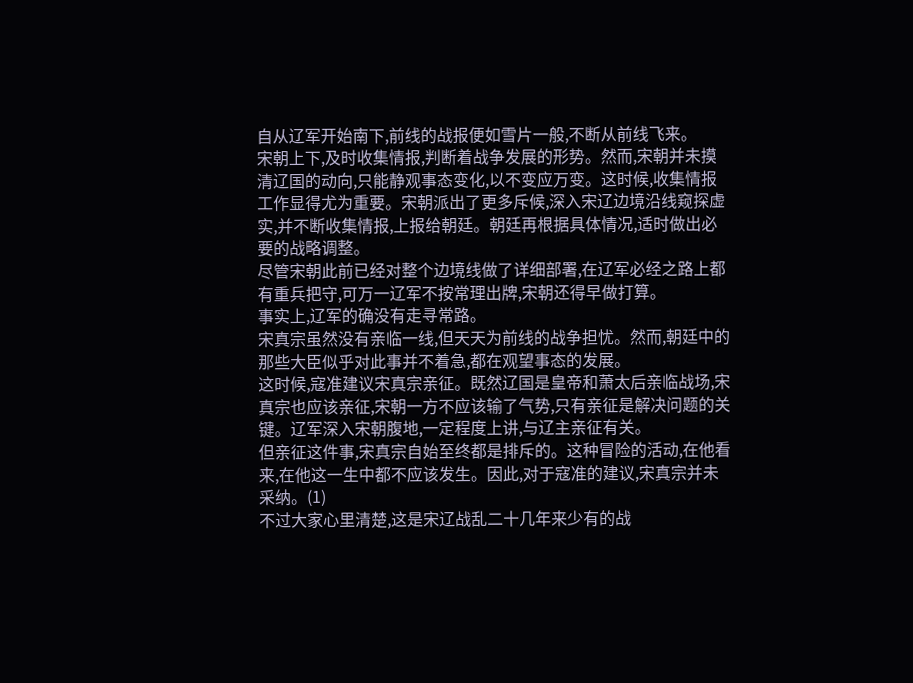自从辽军开始南下,前线的战报便如雪片一般,不断从前线飞来。
宋朝上下,及时收集情报,判断着战争发展的形势。然而,宋朝并未摸清辽国的动向,只能静观事态变化,以不变应万变。这时候,收集情报工作显得尤为重要。宋朝派出了更多斥候,深入宋辽边境沿线窥探虚实,并不断收集情报,上报给朝廷。朝廷再根据具体情况,适时做出必要的战略调整。
尽管宋朝此前已经对整个边境线做了详细部署,在辽军必经之路上都有重兵把守,可万一辽军不按常理出牌,宋朝还得早做打算。
事实上,辽军的确没有走寻常路。
宋真宗虽然没有亲临一线,但天天为前线的战争担忧。然而,朝廷中的那些大臣似乎对此事并不着急,都在观望事态的发展。
这时候,寇准建议宋真宗亲征。既然辽国是皇帝和萧太后亲临战场,宋真宗也应该亲征,宋朝一方不应该输了气势,只有亲征是解决问题的关键。辽军深入宋朝腹地,一定程度上讲,与辽主亲征有关。
但亲征这件事,宋真宗自始至终都是排斥的。这种冒险的活动,在他看来,在他这一生中都不应该发生。因此,对于寇准的建议,宋真宗并未采纳。(1)
不过大家心里清楚,这是宋辽战乱二十几年来少有的战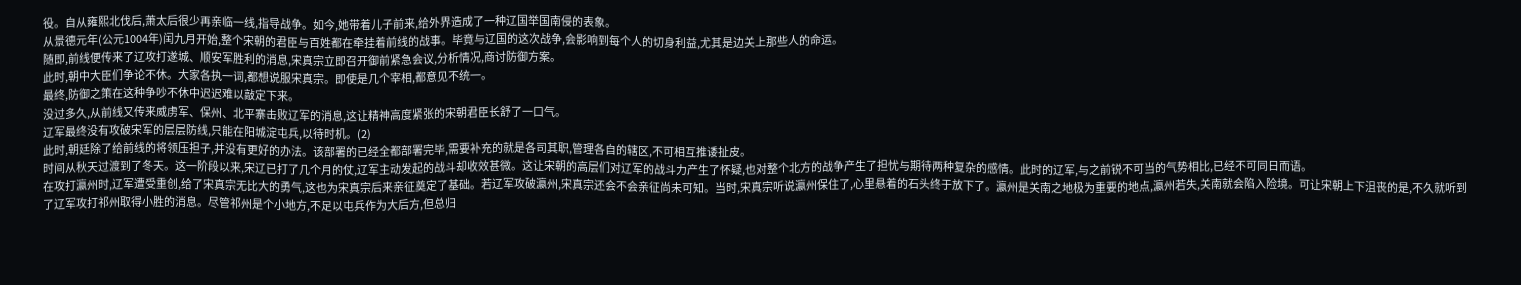役。自从雍熙北伐后,萧太后很少再亲临一线,指导战争。如今,她带着儿子前来,给外界造成了一种辽国举国南侵的表象。
从景德元年(公元1004年)闰九月开始,整个宋朝的君臣与百姓都在牵挂着前线的战事。毕竟与辽国的这次战争,会影响到每个人的切身利益,尤其是边关上那些人的命运。
随即,前线便传来了辽攻打遂城、顺安军胜利的消息,宋真宗立即召开御前紧急会议,分析情况,商讨防御方案。
此时,朝中大臣们争论不休。大家各执一词,都想说服宋真宗。即使是几个宰相,都意见不统一。
最终,防御之策在这种争吵不休中迟迟难以敲定下来。
没过多久,从前线又传来威虏军、保州、北平寨击败辽军的消息,这让精神高度紧张的宋朝君臣长舒了一口气。
辽军最终没有攻破宋军的层层防线,只能在阳城淀屯兵,以待时机。(2)
此时,朝廷除了给前线的将领压担子,并没有更好的办法。该部署的已经全都部署完毕,需要补充的就是各司其职,管理各自的辖区,不可相互推诿扯皮。
时间从秋天过渡到了冬天。这一阶段以来,宋辽已打了几个月的仗,辽军主动发起的战斗却收效甚微。这让宋朝的高层们对辽军的战斗力产生了怀疑,也对整个北方的战争产生了担忧与期待两种复杂的感情。此时的辽军,与之前锐不可当的气势相比,已经不可同日而语。
在攻打瀛州时,辽军遭受重创,给了宋真宗无比大的勇气,这也为宋真宗后来亲征奠定了基础。若辽军攻破瀛州,宋真宗还会不会亲征尚未可知。当时,宋真宗听说瀛州保住了,心里悬着的石头终于放下了。瀛州是关南之地极为重要的地点,瀛州若失,关南就会陷入险境。可让宋朝上下沮丧的是,不久就听到了辽军攻打祁州取得小胜的消息。尽管祁州是个小地方,不足以屯兵作为大后方,但总归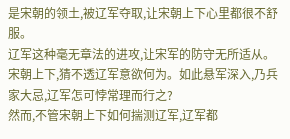是宋朝的领土,被辽军夺取,让宋朝上下心里都很不舒服。
辽军这种毫无章法的进攻,让宋军的防守无所适从。宋朝上下,猜不透辽军意欲何为。如此悬军深入,乃兵家大忌,辽军怎可悖常理而行之?
然而,不管宋朝上下如何揣测辽军,辽军都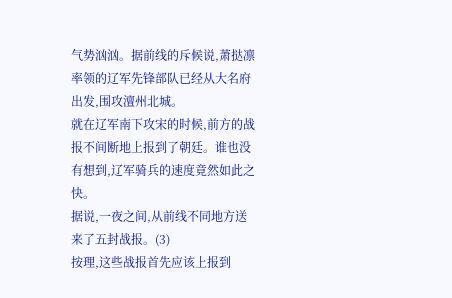气势汹汹。据前线的斥候说,萧挞凛率领的辽军先锋部队已经从大名府出发,围攻澶州北城。
就在辽军南下攻宋的时候,前方的战报不间断地上报到了朝廷。谁也没有想到,辽军骑兵的速度竟然如此之快。
据说,一夜之间,从前线不同地方送来了五封战报。(3)
按理,这些战报首先应该上报到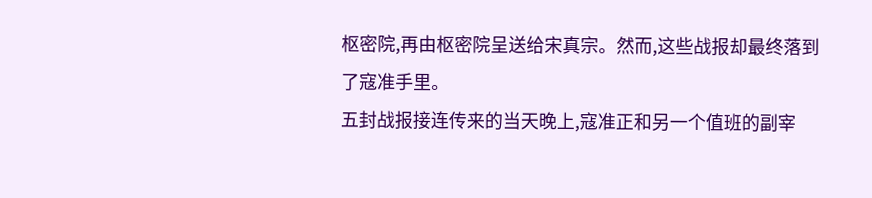枢密院,再由枢密院呈送给宋真宗。然而,这些战报却最终落到了寇准手里。
五封战报接连传来的当天晚上,寇准正和另一个值班的副宰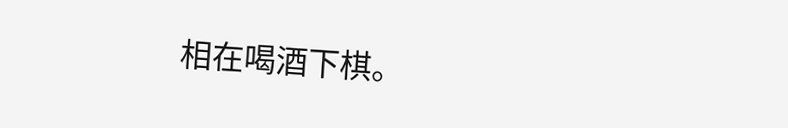相在喝酒下棋。